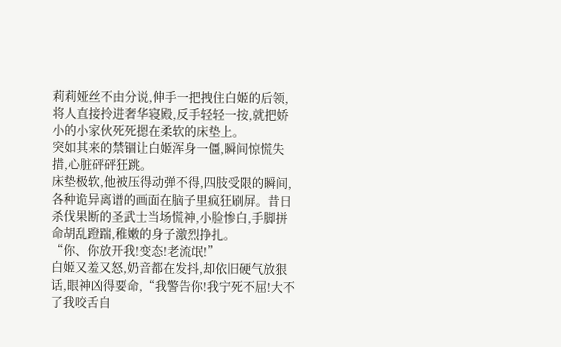莉莉娅丝不由分说,伸手一把拽住白姬的后领,将人直接拎进奢华寝殿,反手轻轻一按,就把娇小的小家伙死死摁在柔软的床垫上。
突如其来的禁锢让白姬浑身一僵,瞬间惊慌失措,心脏砰砰狂跳。
床垫极软,他被压得动弹不得,四肢受限的瞬间,各种诡异离谱的画面在脑子里疯狂刷屏。昔日杀伐果断的圣武士当场慌神,小脸惨白,手脚拼命胡乱蹬踹,稚嫩的身子激烈挣扎。
“你、你放开我!变态!老流氓!”
白姬又羞又怒,奶音都在发抖,却依旧硬气放狠话,眼神凶得要命,“我警告你!我宁死不屈!大不了我咬舌自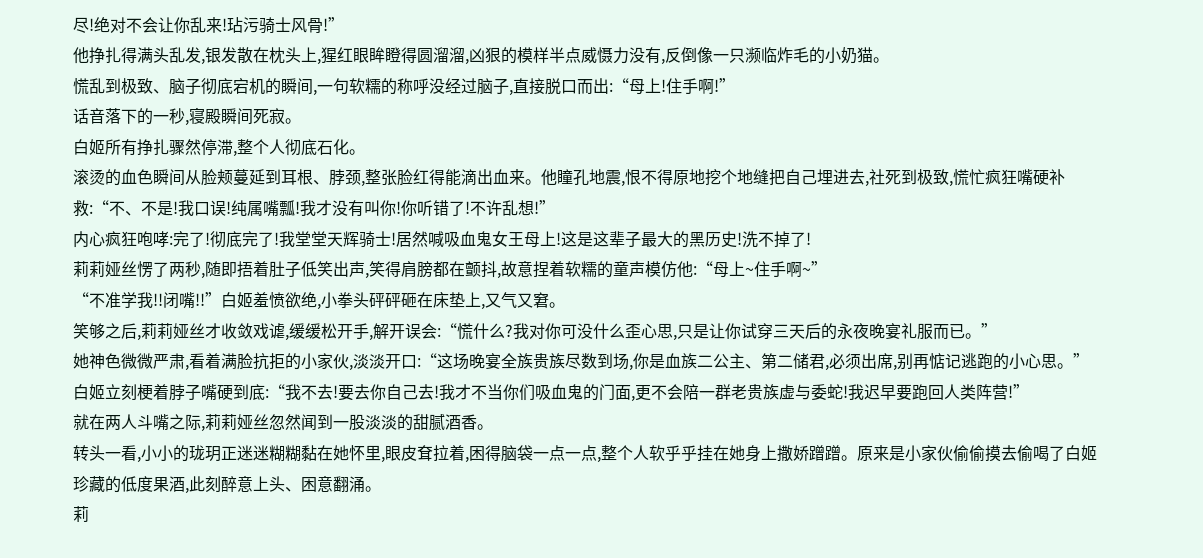尽!绝对不会让你乱来!玷污骑士风骨!”
他挣扎得满头乱发,银发散在枕头上,猩红眼眸瞪得圆溜溜,凶狠的模样半点威慑力没有,反倒像一只濒临炸毛的小奶猫。
慌乱到极致、脑子彻底宕机的瞬间,一句软糯的称呼没经过脑子,直接脱口而出:“母上!住手啊!”
话音落下的一秒,寝殿瞬间死寂。
白姬所有挣扎骤然停滞,整个人彻底石化。
滚烫的血色瞬间从脸颊蔓延到耳根、脖颈,整张脸红得能滴出血来。他瞳孔地震,恨不得原地挖个地缝把自己埋进去,社死到极致,慌忙疯狂嘴硬补救:“不、不是!我口误!纯属嘴瓢!我才没有叫你!你听错了!不许乱想!”
内心疯狂咆哮:完了!彻底完了!我堂堂天辉骑士!居然喊吸血鬼女王母上!这是这辈子最大的黑历史!洗不掉了!
莉莉娅丝愣了两秒,随即捂着肚子低笑出声,笑得肩膀都在颤抖,故意捏着软糯的童声模仿他:“母上~住手啊~”
“不准学我!!闭嘴!!”白姬羞愤欲绝,小拳头砰砰砸在床垫上,又气又窘。
笑够之后,莉莉娅丝才收敛戏谑,缓缓松开手,解开误会:“慌什么?我对你可没什么歪心思,只是让你试穿三天后的永夜晚宴礼服而已。”
她神色微微严肃,看着满脸抗拒的小家伙,淡淡开口:“这场晚宴全族贵族尽数到场,你是血族二公主、第二储君,必须出席,别再惦记逃跑的小心思。”
白姬立刻梗着脖子嘴硬到底:“我不去!要去你自己去!我才不当你们吸血鬼的门面,更不会陪一群老贵族虚与委蛇!我迟早要跑回人类阵营!”
就在两人斗嘴之际,莉莉娅丝忽然闻到一股淡淡的甜腻酒香。
转头一看,小小的珑玥正迷迷糊糊黏在她怀里,眼皮耷拉着,困得脑袋一点一点,整个人软乎乎挂在她身上撒娇蹭蹭。原来是小家伙偷偷摸去偷喝了白姬珍藏的低度果酒,此刻醉意上头、困意翻涌。
莉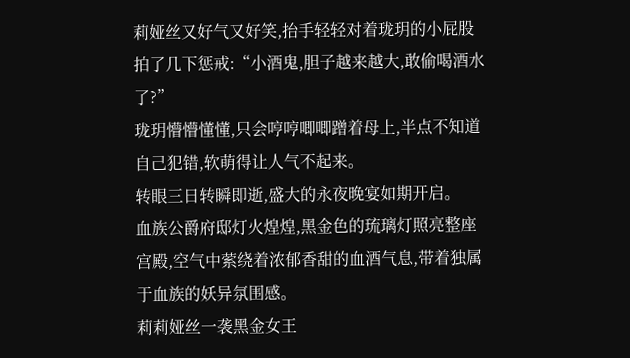莉娅丝又好气又好笑,抬手轻轻对着珑玥的小屁股拍了几下惩戒:“小酒鬼,胆子越来越大,敢偷喝酒水了?”
珑玥懵懵懂懂,只会哼哼唧唧蹭着母上,半点不知道自己犯错,软萌得让人气不起来。
转眼三日转瞬即逝,盛大的永夜晚宴如期开启。
血族公爵府邸灯火煌煌,黑金色的琉璃灯照亮整座宫殿,空气中萦绕着浓郁香甜的血酒气息,带着独属于血族的妖异氛围感。
莉莉娅丝一袭黑金女王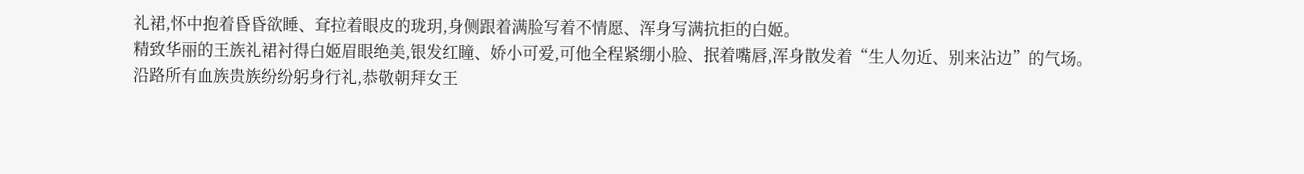礼裙,怀中抱着昏昏欲睡、耷拉着眼皮的珑玥,身侧跟着满脸写着不情愿、浑身写满抗拒的白姬。
精致华丽的王族礼裙衬得白姬眉眼绝美,银发红瞳、娇小可爱,可他全程紧绷小脸、抿着嘴唇,浑身散发着“生人勿近、别来沾边”的气场。
沿路所有血族贵族纷纷躬身行礼,恭敬朝拜女王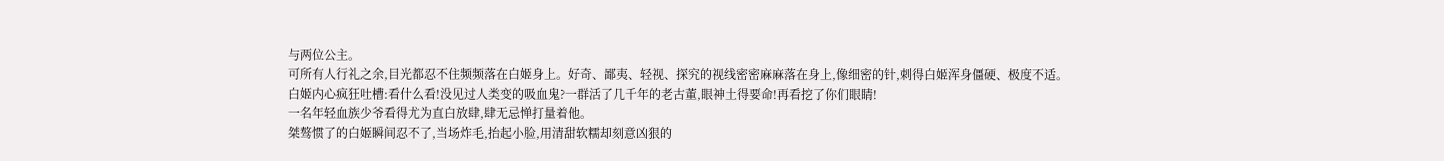与两位公主。
可所有人行礼之余,目光都忍不住频频落在白姬身上。好奇、鄙夷、轻视、探究的视线密密麻麻落在身上,像细密的针,刺得白姬浑身僵硬、极度不适。
白姬内心疯狂吐槽:看什么看!没见过人类变的吸血鬼?一群活了几千年的老古董,眼神土得要命!再看挖了你们眼睛!
一名年轻血族少爷看得尤为直白放肆,肆无忌惮打量着他。
桀骜惯了的白姬瞬间忍不了,当场炸毛,抬起小脸,用清甜软糯却刻意凶狠的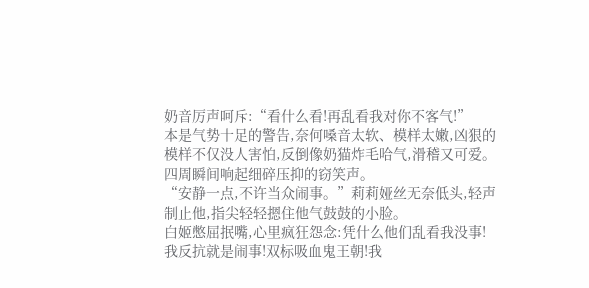奶音厉声呵斥:“看什么看!再乱看我对你不客气!”
本是气势十足的警告,奈何嗓音太软、模样太嫩,凶狠的模样不仅没人害怕,反倒像奶猫炸毛哈气,滑稽又可爱。
四周瞬间响起细碎压抑的窃笑声。
“安静一点,不许当众闹事。”莉莉娅丝无奈低头,轻声制止他,指尖轻轻摁住他气鼓鼓的小脸。
白姬憋屈抿嘴,心里疯狂怨念:凭什么他们乱看我没事!我反抗就是闹事!双标吸血鬼王朝!我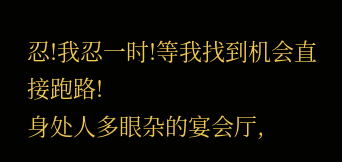忍!我忍一时!等我找到机会直接跑路!
身处人多眼杂的宴会厅,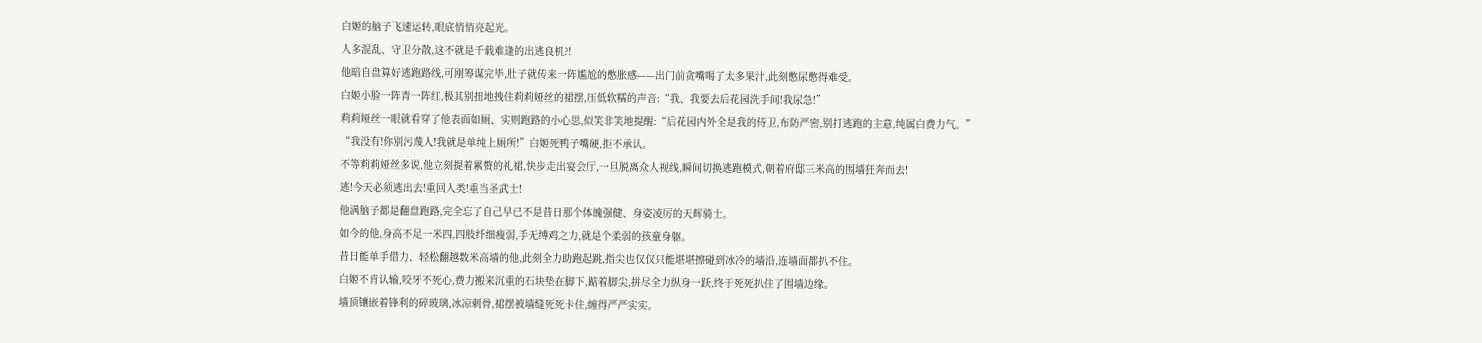白姬的脑子飞速运转,眼底悄悄亮起光。
人多混乱、守卫分散,这不就是千载难逢的出逃良机?!
他暗自盘算好逃跑路线,可刚筹谋完毕,肚子就传来一阵尴尬的憋胀感——出门前贪嘴喝了太多果汁,此刻憋尿憋得难受。
白姬小脸一阵青一阵红,极其别扭地拽住莉莉娅丝的裙摆,压低软糯的声音:“我、我要去后花园洗手间!我尿急!”
莉莉娅丝一眼就看穿了他表面如厕、实则跑路的小心思,似笑非笑地提醒:“后花园内外全是我的侍卫,布防严密,别打逃跑的主意,纯属白费力气。”
“我没有!你别污蔑人!我就是单纯上厕所!”白姬死鸭子嘴硬,拒不承认。
不等莉莉娅丝多说,他立刻提着累赘的礼裙,快步走出宴会厅,一旦脱离众人视线,瞬间切换逃跑模式,朝着府邸三米高的围墙狂奔而去!
逃!今天必须逃出去!重回人类!重当圣武士!
他满脑子都是翻盘跑路,完全忘了自己早已不是昔日那个体魄强健、身姿凌厉的天辉骑士。
如今的他,身高不足一米四,四肢纤细瘦弱,手无缚鸡之力,就是个柔弱的孩童身躯。
昔日能单手借力、轻松翻越数米高墙的他,此刻全力助跑起跳,指尖也仅仅只能堪堪擦碰到冰冷的墙沿,连墙面都扒不住。
白姬不肯认输,咬牙不死心,费力搬来沉重的石块垫在脚下,踮着脚尖,拼尽全力纵身一跃,终于死死扒住了围墙边缘。
墙顶镶嵌着锋利的碎玻璃,冰凉刺骨,裙摆被墙缝死死卡住,缠得严严实实。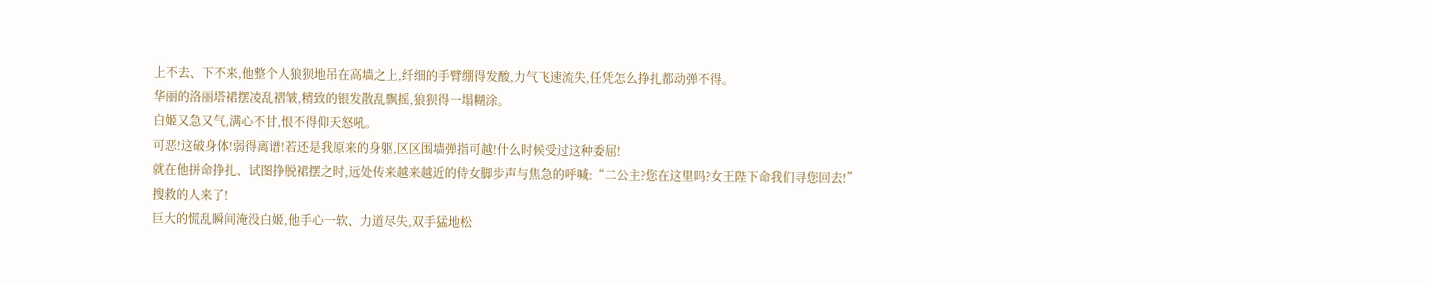上不去、下不来,他整个人狼狈地吊在高墙之上,纤细的手臂绷得发酸,力气飞速流失,任凭怎么挣扎都动弹不得。
华丽的洛丽塔裙摆凌乱褶皱,精致的银发散乱飘摇,狼狈得一塌糊涂。
白姬又急又气,满心不甘,恨不得仰天怒吼。
可恶!这破身体!弱得离谱!若还是我原来的身躯,区区围墙弹指可越!什么时候受过这种委屈!
就在他拼命挣扎、试图挣脱裙摆之时,远处传来越来越近的侍女脚步声与焦急的呼喊:“二公主?您在这里吗?女王陛下命我们寻您回去!”
搜救的人来了!
巨大的慌乱瞬间淹没白姬,他手心一软、力道尽失,双手猛地松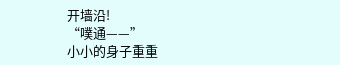开墙沿!
“噗通——”
小小的身子重重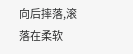向后摔落,滚落在柔软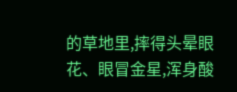的草地里,摔得头晕眼花、眼冒金星,浑身酸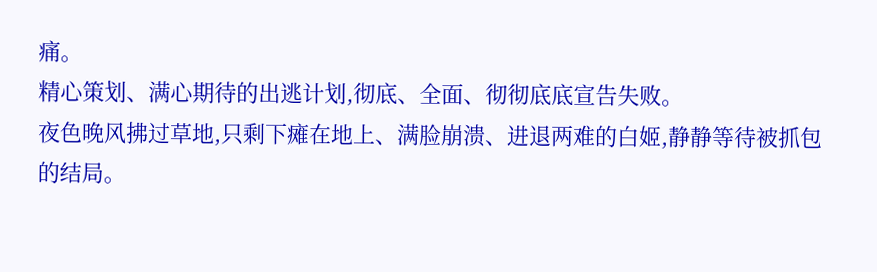痛。
精心策划、满心期待的出逃计划,彻底、全面、彻彻底底宣告失败。
夜色晚风拂过草地,只剩下瘫在地上、满脸崩溃、进退两难的白姬,静静等待被抓包的结局。